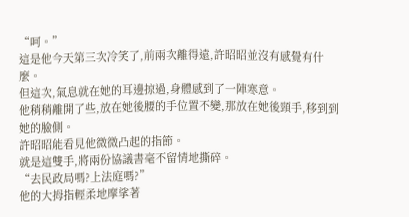“呵。”
這是他今天第三次冷笑了,前兩次離得遠,許昭昭並沒有感覺有什麼。
但這次,氣息就在她的耳邊掠過,身體感到了一陣寒意。
他稍稍離開了些,放在她後腰的手位置不變,那放在她後頸手,移到到她的臉側。
許昭昭能看見他微微凸起的指節。
就是這雙手,將兩份協議書毫不留情地撕碎。
“去民政局嗎?上法庭嗎?”
他的大拇指輕柔地摩挲著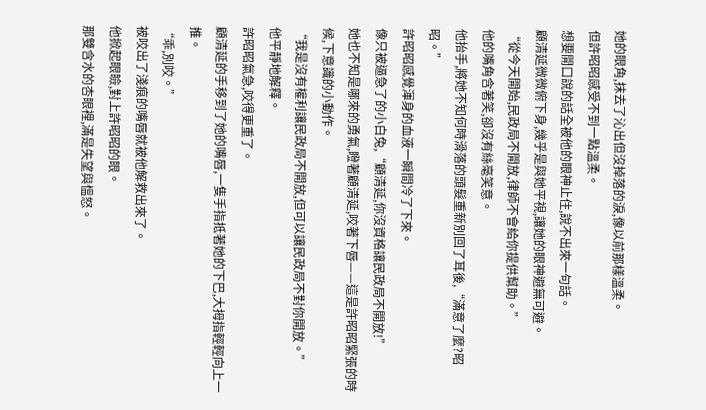她的眼角,抹去了沁出但沒掉落的淚,像以前那樣溫柔。
但許昭昭感受不到一點溫柔。
想要開口說的話全被他的眼神止住,說不出來一句話。
顧清延微微俯下身,幾乎是與她平視,讓她的眼神避無可避。
“從今天開始,民政局不開放,律師不會給你提供幫助。”
他的嘴角含著笑,卻沒有絲毫笑意。
他抬手,將她不知何時滑落的頭髮重新別回了耳後,“滿意了麼?昭昭。”
許昭昭感覺渾身的血液一瞬間冷了下來。
像只被逼急了的小白兔,“顧清延,你沒資格讓民政局不開放!”
她也不知是哪來的勇氣,瞪著顧清延,咬著下唇——這是許昭昭緊張的時候,下意識的小動作。
“我是沒有權利讓民政局不開放,但可以讓民政局不對你開放。”
他平靜地解釋。
許昭昭氣急,咬得更重了。
顧清延的手移到了她的嘴唇,一隻手指抵著她的下巴,大拇指輕輕向上一推。
“乖,別咬。”
被咬出了淺痕的嘴唇就被他解救出來了。
他掀起眼瞼,對上許昭昭的眼。
那雙含水的杏眼裡,滿是失望與慍怒。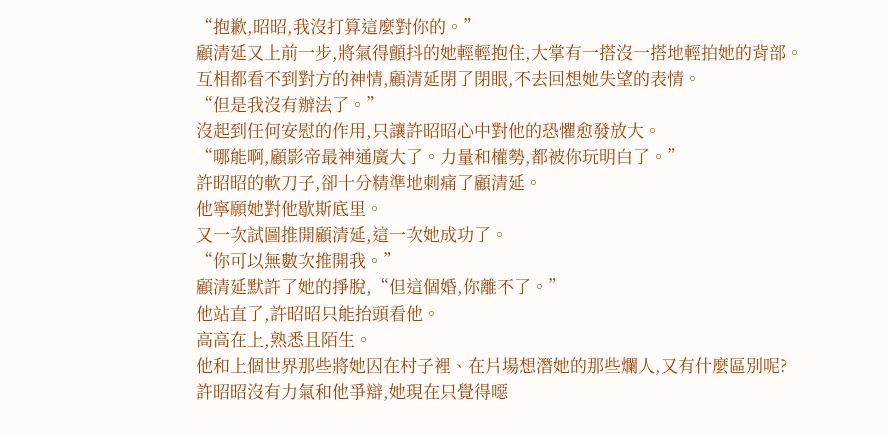“抱歉,昭昭,我沒打算這麼對你的。”
顧清延又上前一步,將氣得顫抖的她輕輕抱住,大掌有一搭沒一搭地輕拍她的背部。
互相都看不到對方的神情,顧清延閉了閉眼,不去回想她失望的表情。
“但是我沒有辦法了。”
沒起到任何安慰的作用,只讓許昭昭心中對他的恐懼愈發放大。
“哪能啊,顧影帝最神通廣大了。力量和權勢,都被你玩明白了。”
許昭昭的軟刀子,卻十分精準地刺痛了顧清延。
他寧願她對他歇斯底里。
又一次試圖推開顧清延,這一次她成功了。
“你可以無數次推開我。”
顧清延默許了她的掙脫,“但這個婚,你離不了。”
他站直了,許昭昭只能抬頭看他。
高高在上,熟悉且陌生。
他和上個世界那些將她囚在村子裡、在片場想潛她的那些爛人,又有什麼區別呢?
許昭昭沒有力氣和他爭辯,她現在只覺得噁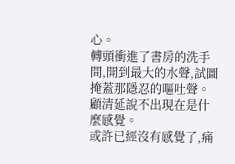心。
轉頭衝進了書房的洗手間,開到最大的水聲,試圖掩蓋那隱忍的嘔吐聲。
顧清延說不出現在是什麼感覺。
或許已經沒有感覺了,痛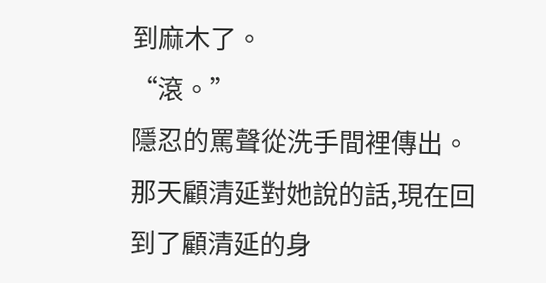到麻木了。
“滾。”
隱忍的罵聲從洗手間裡傳出。
那天顧清延對她說的話,現在回到了顧清延的身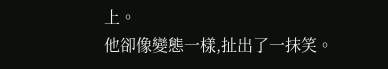上。
他卻像變態一樣,扯出了一抹笑。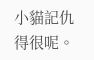小貓記仇得很呢。